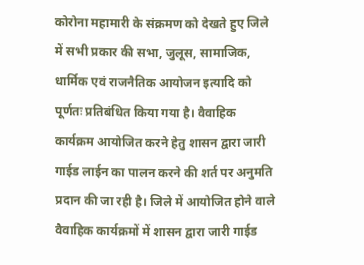कोरोना महामारी के संक्रमण को देखते हुए जिले में सभी प्रकार की सभा, जुलूस, सामाजिक, धार्मिक एवं राजनैतिक आयोजन इत्यादि को पूर्णतः प्रतिबंधित किया गया है। वैवाहिक कार्यक्रम आयोजित करने हेतु शासन द्वारा जारी गाईड लाईन का पालन करने की शर्त पर अनुमति प्रदान की जा रही है। जिले में आयोजित होने वाले वैवाहिक कार्यक्रमों में शासन द्वारा जारी गाईड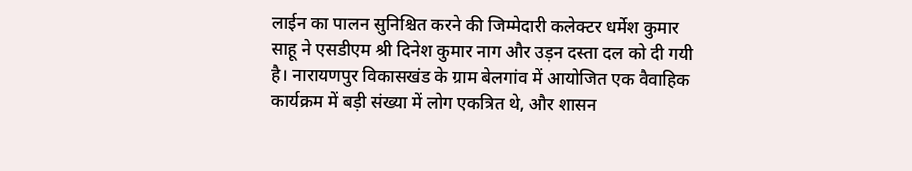लाईन का पालन सुनिश्चित करने की जिम्मेदारी कलेक्टर धर्मेश कुमार साहू ने एसडीएम श्री दिनेश कुमार नाग और उड़न दस्ता दल को दी गयी है। नारायणपुर विकासखंड के ग्राम बेलगांव में आयोजित एक वैवाहिक कार्यक्रम में बड़ी संख्या में लोग एकत्रित थे, और शासन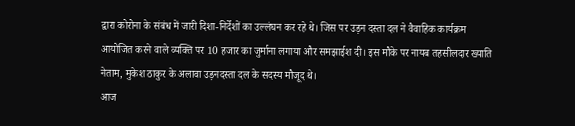द्वारा कोरोना के संबंध में जारी दिशा-निर्देशों का उल्लंघन कर रहे थे। जिस पर उड़न दस्ता दल ने वैवाहिक कार्यक्रम आयोजित करने वाले व्यक्ति पर 10 हजार का जुर्माना लगाया और समझाईश दी। इस मौके पर नायब तहसीलदार ख्याति नेताम, मुकेश ठाकुर के अलावा उड़नदस्ता दल के सदस्य मौजूद थे।
आज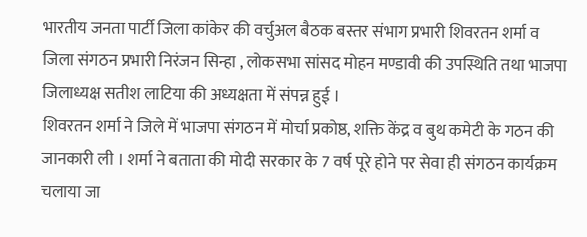भारतीय जनता पार्टी जिला कांकेर की वर्चुअल बैठक बस्तर संभाग प्रभारी शिवरतन शर्मा व जिला संगठन प्रभारी निरंजन सिन्हा , लोकसभा सांसद मोहन मण्डावी की उपस्थिति तथा भाजपा जिलाध्यक्ष सतीश लाटिया की अध्यक्षता में संपन्न हुई ।
शिवरतन शर्मा ने जिले में भाजपा संगठन में मोर्चा प्रकोष्ठ, शक्ति केंद्र व बुथ कमेटी के गठन की जानकारी ली । शर्मा ने बताता की मोदी सरकार के 7 वर्ष पूरे होने पर सेवा ही संगठन कार्यक्रम चलाया जा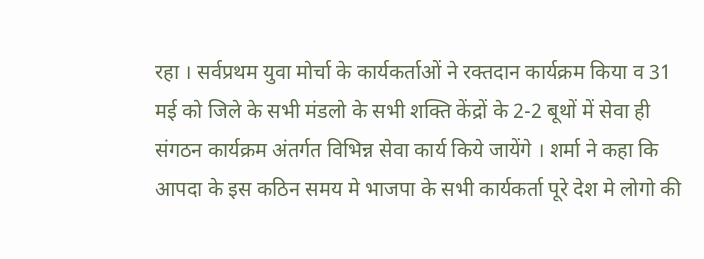रहा । सर्वप्रथम युवा मोर्चा के कार्यकर्ताओं ने रक्तदान कार्यक्रम किया व 31 मई को जिले के सभी मंडलो के सभी शक्ति केंद्रों के 2-2 बूथों में सेवा ही संगठन कार्यक्रम अंतर्गत विभिन्न सेवा कार्य किये जायेंगे । शर्मा ने कहा कि आपदा के इस कठिन समय मे भाजपा के सभी कार्यकर्ता पूरे देश मे लोगो की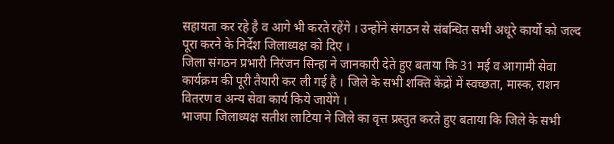सहायता कर रहे है व आगे भी करते रहेंगे । उन्होंने संगठन से संबन्धित सभी अधूरे कार्यो को जल्द पूरा करने के निर्देश जिलाध्यक्ष को दिए ।
जिला संगठन प्रभारी निरंजन सिन्हा ने जानकारी देते हुए बताया कि 31 मई व आगामी सेवा कार्यक्रम की पूरी तैयारी कर ली गई है । जिले के सभी शक्ति केंद्रों में स्वच्छता, मास्क, राशन वितरण व अन्य सेवा कार्य किये जायेंगे ।
भाजपा जिलाध्यक्ष सतीश लाटिया ने जिले का वृत्त प्रस्तुत करते हुए बताया कि जिले के सभी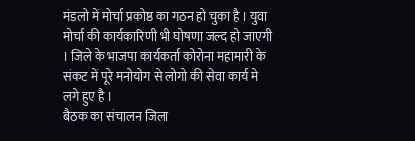मंडलो में मोर्चा प्रकोष्ठ का गठन हो चुका है । युवा मोर्चा की कार्यकारिणी भी घोषणा जल्द हो जाएगी । जिले के भाजपा कार्यकर्ता कोरोना महामारी के संकट में पूरे मनोयोग से लोगो की सेवा कार्य मे लगे हुए है ।
बैठक का संचालन जिला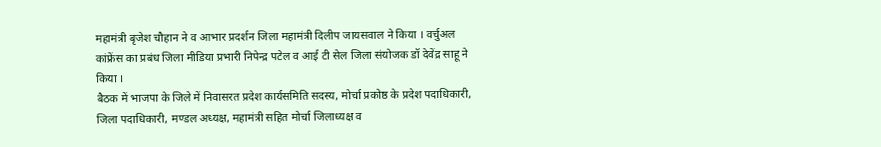महामंत्री बृजेश चौहान ने व आभार प्रदर्शन जिला महामंत्री दिलीप जायसवाल ने किया । वर्चुअल कांफ्रेंस का प्रबंध जिला मीडिया प्रभारी निपेन्द्र पटेल व आई टी सेल जिला संयोजक डॉ देवेंद्र साहू ने किया ।
बैठक में भाजपा के जिले में निवासरत प्रदेश कार्यसमिति सदस्य, मोर्चा प्रकोष्ठ के प्रदेश पदाधिकारी, जिला पदाधिकारी, मण्डल अध्यक्ष, महामंत्री सहित मोर्चा जिलाध्यक्ष व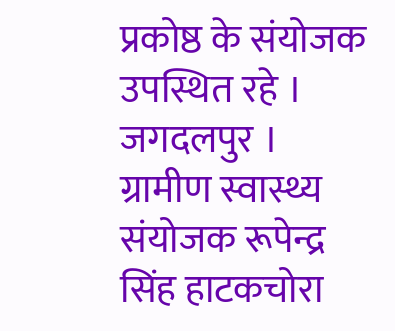प्रकोष्ठ के संयोजक उपस्थित रहे ।
जगदलपुर । ग्रामीण स्वास्थ्य संयोजक रूपेन्द्र सिंह हाटकचोरा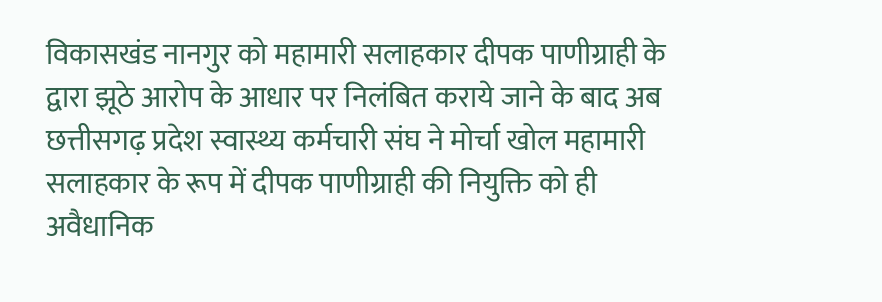विकासखंड नानगुर को महामारी सलाहकार दीपक पाणीग्राही के द्वारा झूठे आरोप के आधार पर निलंबित कराये जाने के बाद अब छत्तीसगढ़ प्रदेश स्वास्थ्य कर्मचारी संघ ने मोर्चा खोल महामारी सलाहकार के रूप में दीपक पाणीग्राही की नियुक्ति को ही अवैधानिक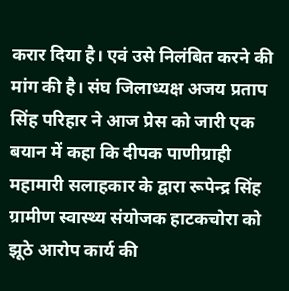करार दिया है। एवं उसे निलंबित करने की मांग की है। संघ जिलाध्यक्ष अजय प्रताप सिंह परिहार ने आज प्रेस को जारी एक बयान में कहा कि दीपक पाणीग्राही महामारी सलाहकार के द्वारा रूपेन्द्र सिंह ग्रामीण स्वास्थ्य संयोजक हाटकचोरा को झूठे आरोप कार्य की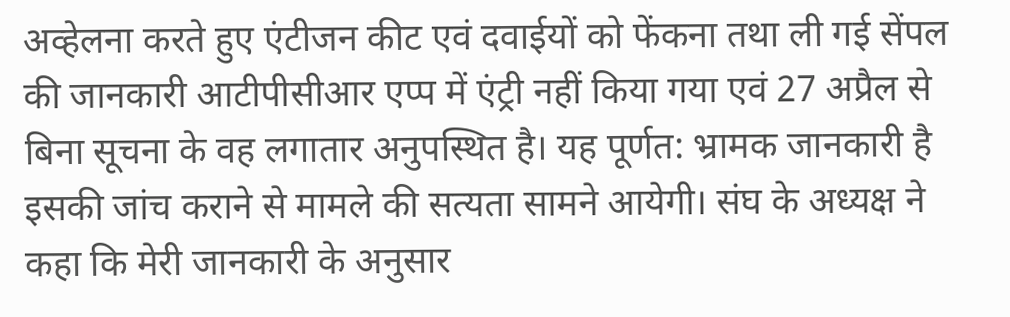अव्हेलना करते हुए एंटीजन कीट एवं दवाईयों को फेंकना तथा ली गई सेंपल की जानकारी आटीपीसीआर एप्प में एंट्री नहीं किया गया एवं 27 अप्रैल से बिना सूचना के वह लगातार अनुपस्थित है। यह पूर्णत: भ्रामक जानकारी है इसकी जांच कराने से मामले की सत्यता सामने आयेगी। संघ के अध्यक्ष ने कहा कि मेरी जानकारी के अनुसार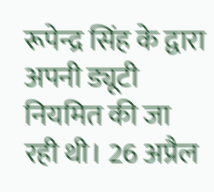रूपेन्द्र सिंह के द्वारा अपनी ड्यूटी नियमित की जा रही थी। 26 अप्रैल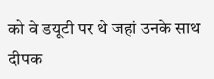को वे डयूटी पर थे जहां उनके साथ दीपक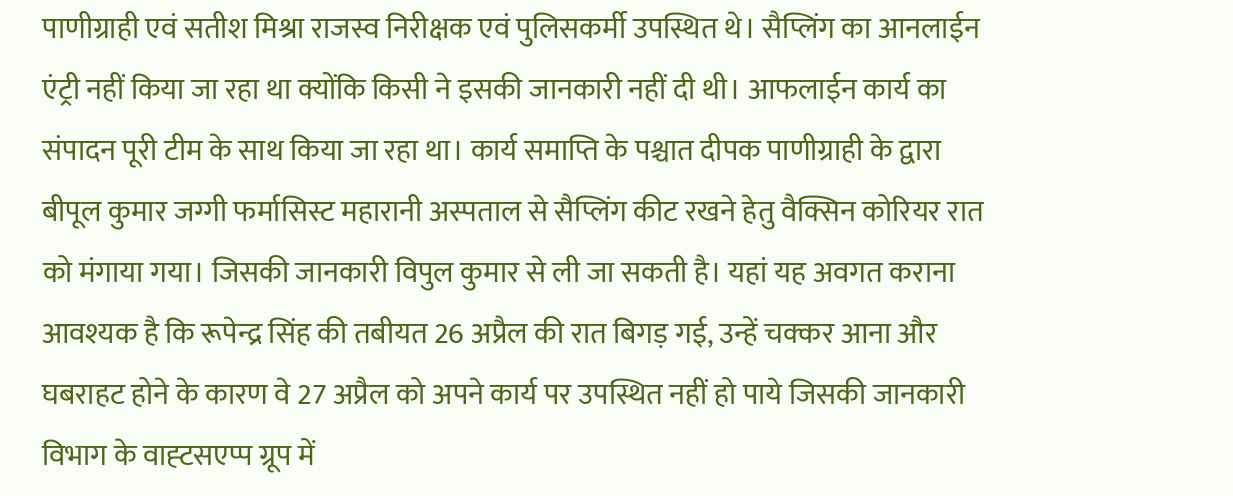पाणीग्राही एवं सतीश मिश्रा राजस्व निरीक्षक एवं पुलिसकर्मी उपस्थित थे। सैप्लिंग का आनलाईन एंट्री नहीं किया जा रहा था क्योंकि किसी ने इसकी जानकारी नहीं दी थी। आफलाईन कार्य का संपादन पूरी टीम के साथ किया जा रहा था। कार्य समाप्ति के पश्चात दीपक पाणीग्राही के द्वारा बीपूल कुमार जग्गी फर्मासिस्ट महारानी अस्पताल से सैप्लिंग कीट रखने हेतु वैक्सिन कोरियर रात को मंगाया गया। जिसकी जानकारी विपुल कुमार से ली जा सकती है। यहां यह अवगत कराना आवश्यक है कि रूपेन्द्र सिंह की तबीयत 26 अप्रैल की रात बिगड़ गई, उन्हें चक्कर आना और घबराहट होने के कारण वे 27 अप्रैल को अपने कार्य पर उपस्थित नहीं हो पाये जिसकी जानकारी विभाग के वाह्टसएप्प ग्रूप में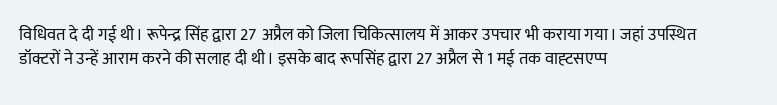विधिवत दे दी गई थी। रूपेन्द्र सिंह द्वारा 27 अप्रैल को जिला चिकित्सालय में आकर उपचार भी कराया गया। जहां उपस्थित डॉक्टरों ने उन्हें आराम करने की सलाह दी थी। इसके बाद रूपसिंह द्वारा 27 अप्रैल से 1 मई तक वाह्टसएप्प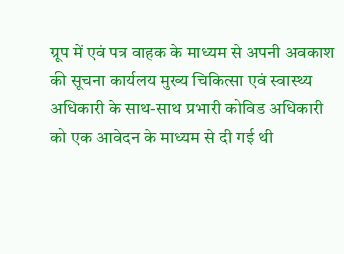ग्रूप में एवं पत्र वाहक के माध्यम से अपनी अवकाश की सूचना कार्यलय मुख्य चिकित्सा एवं स्वास्थ्य अधिकारी के साथ-साथ प्रभारी कोविड अधिकारी को एक आवेदन के माध्यम से दी गई थी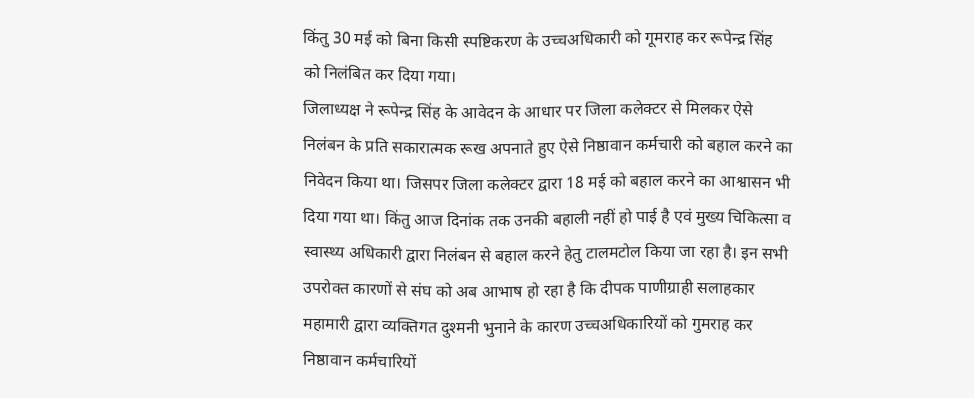किंतु 30 मई को बिना किसी स्पष्टिकरण के उच्चअधिकारी को गूमराह कर रूपेन्द्र सिंह को निलंबित कर दिया गया।
जिलाध्यक्ष ने रूपेन्द्र सिंह के आवेदन के आधार पर जिला कलेक्टर से मिलकर ऐसे निलंबन के प्रति सकारात्मक रूख अपनाते हुए ऐसे निष्ठावान कर्मचारी को बहाल करने का निवेदन किया था। जिसपर जिला कलेक्टर द्वारा 18 मई को बहाल करने का आश्वासन भी दिया गया था। किंतु आज दिनांक तक उनकी बहाली नहीं हो पाई है एवं मुख्य चिकित्सा व स्वास्थ्य अधिकारी द्वारा निलंबन से बहाल करने हेतु टालमटोल किया जा रहा है। इन सभी उपरोक्त कारणों से संघ को अब आभाष हो रहा है कि दीपक पाणीग्राही सलाहकार महामारी द्वारा व्यक्तिगत दुश्मनी भुनाने के कारण उच्चअधिकारियों को गुमराह कर निष्ठावान कर्मचारियों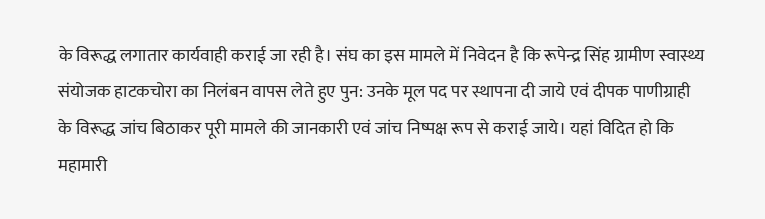के विरूद्ध लगातार कार्यवाही कराई जा रही है। संघ का इस मामले में निवेदन है कि रूपेन्द्र सिंह ग्रामीण स्वास्थ्य संयोजक हाटकचोरा का निलंबन वापस लेते हुए पुन: उनके मूल पद पर स्थापना दी जाये एवं दीपक पाणीग्राही के विरूद्ध जांच बिठाकर पूरी मामले की जानकारी एवं जांच निष्पक्ष रूप से कराई जाये। यहां विदित हो कि महामारी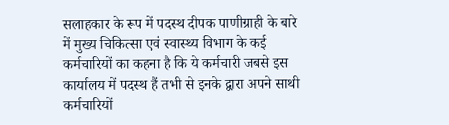सलाहकार के रूप में पदस्थ दीपक पाणीग्राही के बारे में मुख्य चिकित्सा एवं स्वास्थ्य विभाग के कई कर्मचारियों का कहना है कि ये कर्मचारी जबसे इस कार्यालय में पदस्थ हैं तभी से इनके द्वारा अपने साथी कर्मचारियों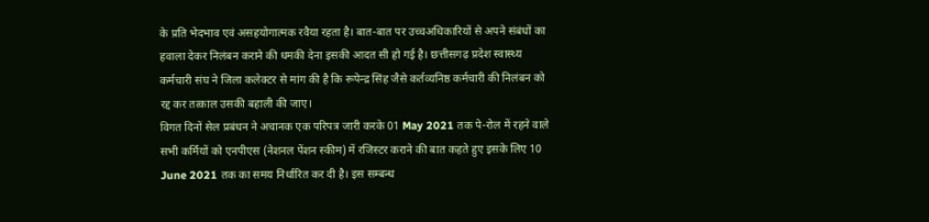के प्रति भेदभाव एवं असहयोगात्मक रवैया रहता है। बात-बात पर उच्चअधिकारियों से अपने संबंधों का हवाला देकर निलंबन कराने की धमकी देना इसकी आदत सी हो गई है। छत्तीसगढ़ प्रदेश स्वास्थ्य कर्मचारी संघ ने जिला कलेक्टर से मांग की है कि रूपेन्द्र सिंह जैसे कर्तव्यनिष्ठ कर्मचारी की निलंबन को रद्द कर तत्काल उसकी बहाली की जाए।
विगत दिनों सेल प्रबंधन ने अचानक एक परिपत्र जारी करके 01 May 2021 तक पे-रोल में रहने वाले सभी कर्मियों को एनपीएस (नेशनल पेंशन स्कीम) में रजिस्टर कराने की बात कहते हुए इसके लिए 10 June 2021 तक का समय निर्धारित कर दी है। इस सम्बन्ध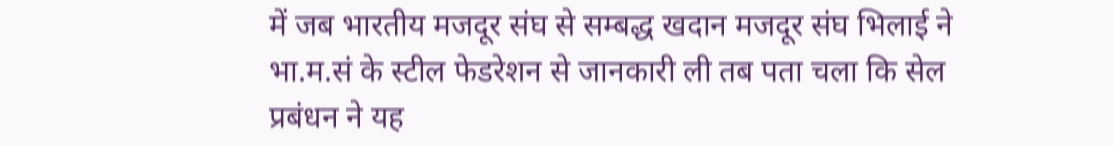में जब भारतीय मजदूर संघ से सम्बद्ध खदान मजदूर संघ भिलाई ने भा.म.सं के स्टील फेडरेशन से जानकारी ली तब पता चला कि सेल प्रबंधन ने यह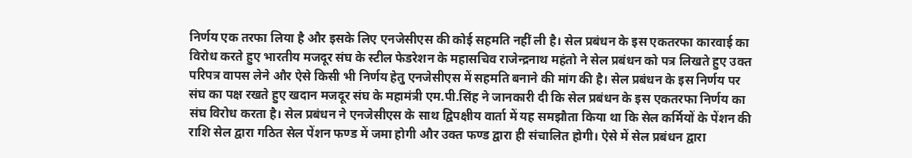निर्णय एक तरफा लिया है और इसके लिए एनजेसीएस की कोई सहमति नहीं ली है। सेल प्रबंधन के इस एकतरफा कारवाई का विरोध करते हुए भारतीय मजदूर संघ के स्टील फेडरेशन के महासचिव राजेन्द्रनाथ महंतो ने सेल प्रबंधन को पत्र लिखते हुए उक्त परिपत्र वापस लेने और ऐसे किसी भी निर्णय हेतु एनजेसीएस में सहमति बनाने की मांग की है। सेल प्रबंधन के इस निर्णय पर संघ का पक्ष रखते हुए खदान मजदूर संघ के महामंत्री एम.पी.सिंह ने जानकारी दी कि सेल प्रबंधन के इस एकतरफा निर्णय का संघ विरोध करता है। सेल प्रबंधन ने एनजेसीएस के साथ द्विपक्षीय वार्ता में यह समझौता किया था कि सेल कर्मियों के पेंशन की राशि सेल द्वारा गठित सेल पेंशन फण्ड में जमा होगी और उक्त फण्ड द्वारा ही संचालित होगी। ऐसे में सेल प्रबंधन द्वारा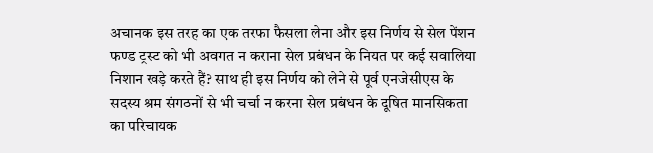अचानक इस तरह का एक तरफा फैसला लेना और इस निर्णय से सेल पेंशन फण्ड ट्रस्ट को भी अवगत न कराना सेल प्रबंधन के नियत पर कई सवालिया निशान खड़े करते हैं? साथ ही इस निर्णय को लेने से पूर्व एनजेसीएस के सदस्य श्रम संगठनों से भी चर्चा न करना सेल प्रबंधन के दूषित मानसिकता का परिचायक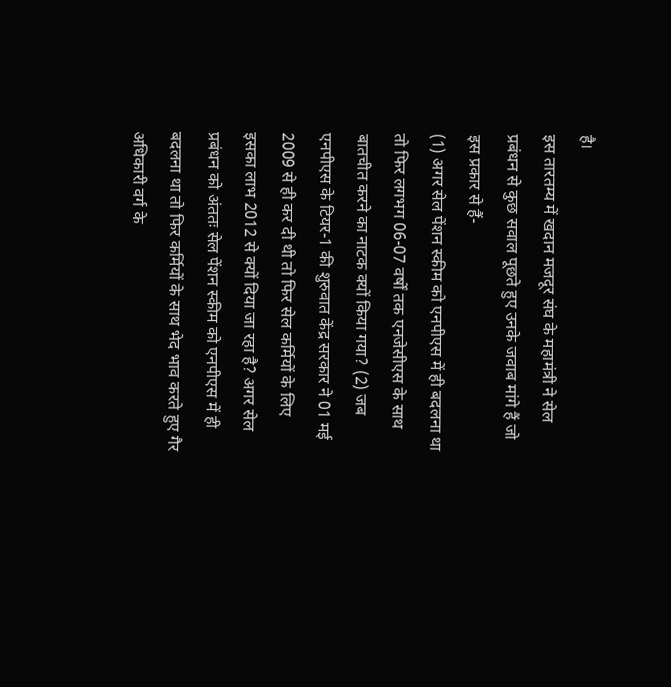है।
इस तारतम्य में खदान मजदूर संघ के महामंत्री ने सेल प्रबंधन से कुछ सवाल पूछते हुए उनके जवाब मांगे हैं जो इस प्रकार से हैं-
(1) अगर सेल पेंशन स्कीम को एनपीएस में ही बदलना था तो फिर लगभग 06-07 वर्षों तक एनजेसीएस के साथ बातचीत करने का नाटक क्यों किया गया? (2) जब एनपीएस के टियर-1 की शुरुवात केंद्र सरकार ने 01 मई 2009 से ही कर दी थी तो फिर सेल कर्मियों के लिए इसका लाभ 2012 से क्यों दिया जा रहा है? अगर सेल प्रबंधन को अंततः सेल पेंशन स्कीम को एनपीएस में ही बदलना था तो फिर कर्मियों के साथ भेद भाव करते हुए गैर अधिकारी वर्ग के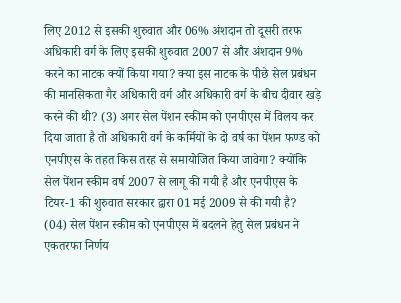लिए 2012 से इसकी शुरुवात और 06% अंशदान तो दूसरी तरफ अधिकारी वर्ग के लिए इसकी शुरुवात 2007 से और अंशदान 9% करने का नाटक क्यों किया गया? क्या इस नाटक के पीछे सेल प्रबंधन की मानसिकता गैर अधिकारी वर्ग और अधिकारी वर्ग के बीच दीवार खड़े करने की थी? (3) अगर सेल पेंशन स्कीम को एनपीएस में विलय कर दिया जाता है तो अधिकारी वर्ग के कर्मियों के दो वर्ष का पेंशन फण्ड को एनपीएस के तहत किस तरह से समायोजित किया जावेगा? क्योंकि सेल पेंशन स्कीम वर्ष 2007 से लागू की गयी है और एनपीएस के टियर-1 की शुरुवात सरकार द्वारा 01 मई 2009 से की गयी है? (04) सेल पेंशन स्कीम को एनपीएस में बदलने हेतु सेल प्रबंधन ने एकतरफा निर्णय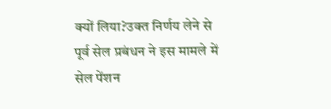क्यों लिया?उक्त निर्णय लेने से पूर्व सेल प्रबंधन ने इस मामले में सेल पेंशन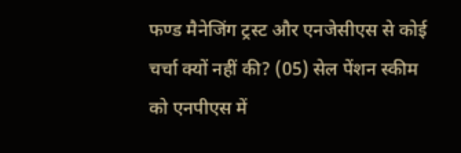फण्ड मैनेजिंग ट्रस्ट और एनजेसीएस से कोई चर्चा क्यों नहीं की? (05) सेल पेंशन स्कीम को एनपीएस में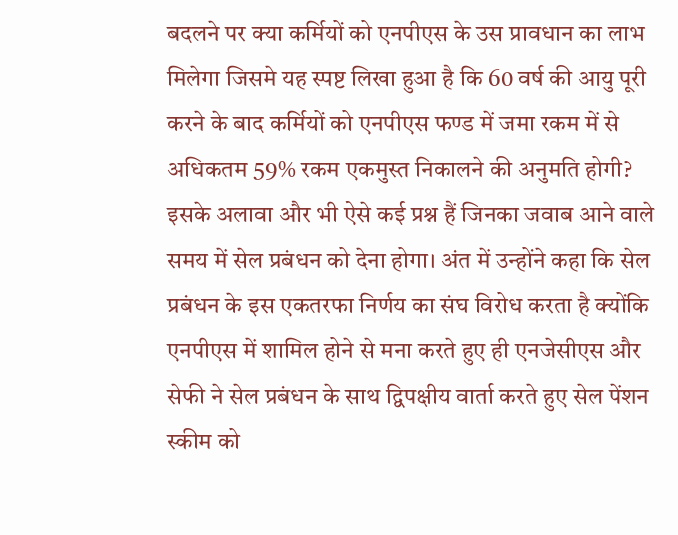बदलने पर क्या कर्मियों को एनपीएस के उस प्रावधान का लाभ मिलेगा जिसमे यह स्पष्ट लिखा हुआ है कि 60 वर्ष की आयु पूरी करने के बाद कर्मियों को एनपीएस फण्ड में जमा रकम में से अधिकतम 59% रकम एकमुस्त निकालने की अनुमति होगी?
इसके अलावा और भी ऐसे कई प्रश्न हैं जिनका जवाब आने वाले समय में सेल प्रबंधन को देना होगा। अंत में उन्होंने कहा कि सेल प्रबंधन के इस एकतरफा निर्णय का संघ विरोध करता है क्योंकि एनपीएस में शामिल होने से मना करते हुए ही एनजेसीएस और सेफी ने सेल प्रबंधन के साथ द्विपक्षीय वार्ता करते हुए सेल पेंशन स्कीम को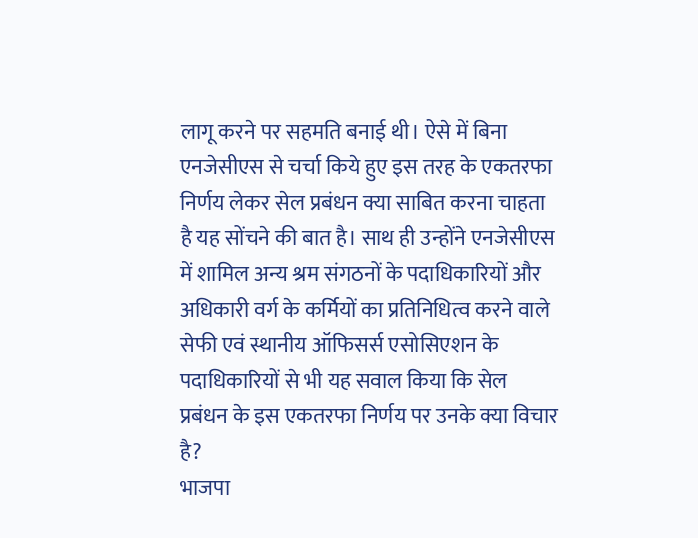लागू करने पर सहमति बनाई थी। ऐसे में बिना एनजेसीएस से चर्चा किये हुए इस तरह के एकतरफा निर्णय लेकर सेल प्रबंधन क्या साबित करना चाहता है यह सोंचने की बात है। साथ ही उन्होंने एनजेसीएस में शामिल अन्य श्रम संगठनों के पदाधिकारियों और अधिकारी वर्ग के कर्मियों का प्रतिनिधित्व करने वाले सेफी एवं स्थानीय ऑफिसर्स एसोसिएशन के पदाधिकारियों से भी यह सवाल किया कि सेल प्रबंधन के इस एकतरफा निर्णय पर उनके क्या विचार है?
भाजपा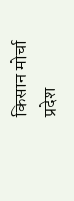किसान मोर्चा प्रदेश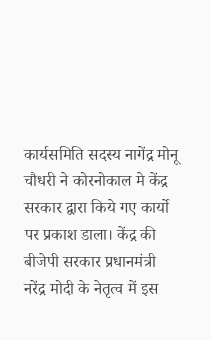कार्यसमिति सदस्य नागेंद्र मोनू चौधरी ने कोरनोकाल मे केंद्र सरकार द्वारा किये गए कार्यो पर प्रकाश डाला। केंद्र की बीजेपी सरकार प्रधानमंत्री नरेंद्र मोदी के नेतृत्व में इस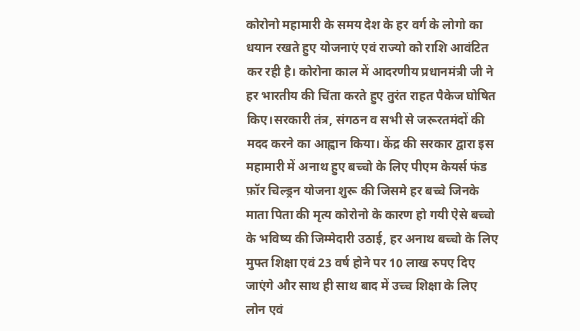कोरोनो महामारी के समय देश के हर वर्ग के लोगो का धयान रखते हुए योजनाएं एवं राज्यो को राशि आवंटित कर रही है। कोरोना काल में आदरणीय प्रधानमंत्री जी ने हर भारतीय की चिंता करते हुए तुरंत राहत पैकेज घोषित किए।सरकारी तंत्र, संगठन व सभी से जरूरतमंदों की मदद करने का आह्वान किया। केंद्र की सरकार द्वारा इस महामारी में अनाथ हुए बच्चो के लिए पीएम केयर्स फंड फ़ॉर चिल्ड्रन योजना शुरू की जिसमे हर बच्चे जिनके माता पिता की मृत्य कोरोनो के कारण हो गयी ऐसे बच्चो के भविष्य की जिम्मेदारी उठाई, हर अनाथ बच्चो के लिए मुफ्त शिक्षा एवं 23 वर्ष होने पर 10 लाख रुपए दिए जाएंगे और साथ ही साथ बाद में उच्च शिक्षा के लिए लोन एवं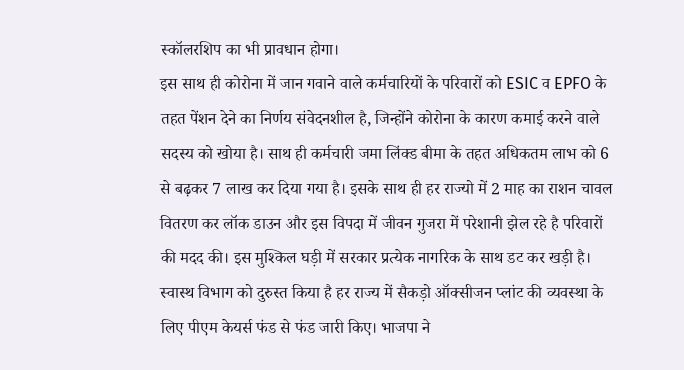स्कॉलरशिप का भी प्रावधान होगा।
इस साथ ही कोरोना में जान गवाने वाले कर्मचारियों के परिवारों को ESIC व EPFO के तहत पेंशन देने का निर्णय संवेदनशील है, जिन्होंने कोरोना के कारण कमाई करने वाले सदस्य को खोया है। साथ ही कर्मचारी जमा लिंक्ड बीमा के तहत अधिकतम लाभ को 6 से बढ़कर 7 लाख कर दिया गया है। इसके साथ ही हर राज्यो में 2 माह का राशन चावल वितरण कर लॉक डाउन और इस विपदा में जीवन गुजरा में परेशानी झेल रहे है परिवारों की मदद की। इस मुश्किल घड़ी में सरकार प्रत्येक नागरिक के साथ डट कर खड़ी है। स्वास्थ विभाग को दुरुस्त किया है हर राज्य में सैकड़ो ऑक्सीजन प्लांट की व्यवस्था के लिए पीएम केयर्स फंड से फंड जारी किए। भाजपा ने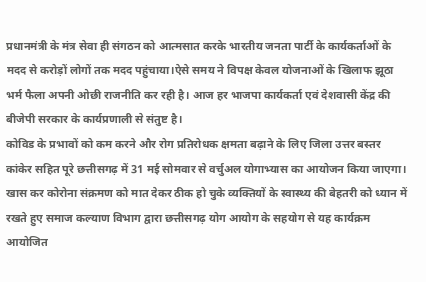प्रधानमंत्री के मंत्र सेवा ही संगठन को आत्मसात करके भारतीय जनता पार्टी के कार्यकर्ताओं के मदद से करोड़ों लोगों तक मदद पहुंचाया।ऐसे समय ने विपक्ष केवल योजनाओं के खिलाफ झूठा भर्म फैला अपनी ओछी राजनीति कर रही है। आज हर भाजपा कार्यकर्ता एवं देशवासी केंद्र की बीजेपी सरकार के कार्यप्रणाली से संतुष्ट है।
कोविड के प्रभावों को कम करने और रोग प्रतिरोधक क्षमता बढ़ाने के लिए जिला उत्तर बस्तर कांकेर सहित पूरे छत्तीसगढ़ में 31 मई सोमवार से वर्चुअल योगाभ्यास का आयोजन किया जाएगा। खास कर कोरोना संक्रमण को मात देकर ठीक हो चुके व्यक्तियों के स्वास्थ्य की बेहतरी को ध्यान में रखते हुए समाज कल्याण विभाग द्वारा छत्तीसगढ़ योग आयोग के सहयोग से यह कार्यक्रम आयोजित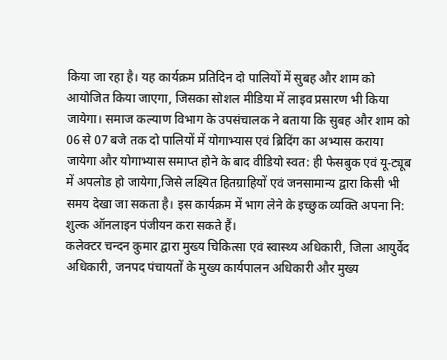किया जा रहा है। यह कार्यक्रम प्रतिदिन दो पालियों में सुबह और शाम को आयोजित किया जाएगा, जिसका सोशल मीडिया में लाइव प्रसारण भी किया जायेगा। समाज कल्याण विभाग के उपसंचालक ने बताया कि सुबह और शाम को 06 से 07 बजे तक दो पालियों में योगाभ्यास एवं ब्रिदिंग का अभ्यास कराया जायेगा और योगाभ्यास समाप्त होने के बाद वीडियो स्वत: ही फेसबुक एवं यू-ट्यूब में अपलोड हो जायेगा,जिसे लक्ष्यित हितग्राहियों एवं जनसामान्य द्वारा किसी भी समय देखा जा सकता है। इस कार्यक्रम में भाग लेने के इच्छुक व्यक्ति अपना नि: शुल्क ऑनलाइन पंजीयन करा सकते हैं।
कलेक्टर चन्दन कुमार द्वारा मुख्य चिकित्सा एवं स्वास्थ्य अधिकारी, जिला आयुर्वेद अधिकारी, जनपद पंचायतों के मुख्य कार्यपालन अधिकारी और मुख्य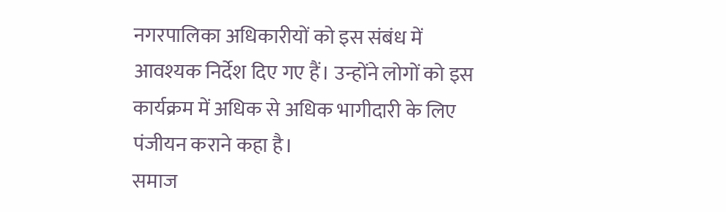नगरपालिका अधिकारीयों को इस संबंध में आवश्यक निर्देश दिए गए हैं। उन्होंने लोगों को इस कार्यक्रम में अधिक से अधिक भागीदारी के लिए पंजीयन कराने कहा है।
समाज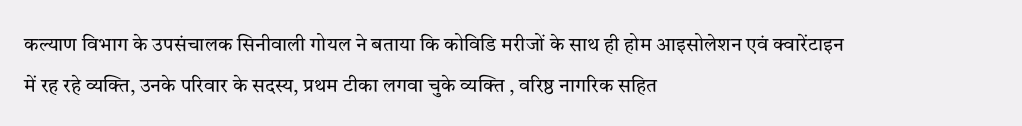कल्याण विभाग के उपसंचालक सिनीवाली गोयल ने बताया कि कोविडि मरीजों के साथ ही होम आइसोलेशन एवं क्वारेंटाइन में रह रहे व्यक्ति, उनके परिवार के सदस्य, प्रथम टीका लगवा चुके व्यक्ति , वरिष्ठ नागरिक सहित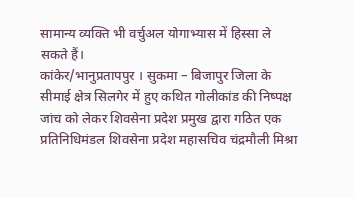सामान्य व्यक्ति भी वर्चुअल योगाभ्यास में हिस्सा ले सकते हैं।
कांकेर/भानुप्रतापपुर । सुकमा – बिजापुर जिला के सीमाई क्षेत्र सिलगेर में हुए कथित गोलीकांड की निष्पक्ष जांच को लेकर शिवसेना प्रदेश प्रमुख द्वारा गठित एक प्रतिनिधिमंडल शिवसेना प्रदेश महासचिव चंद्रमौली मिश्रा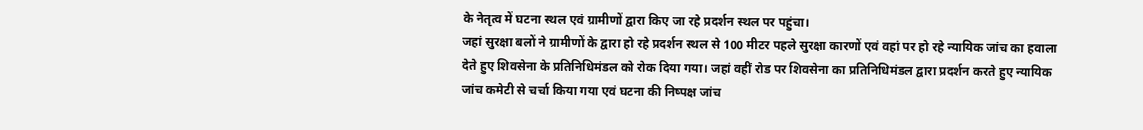के नेतृत्व में घटना स्थल एवं ग्रामीणों द्वारा किए जा रहे प्रदर्शन स्थल पर पहुंचा।
जहां सुरक्षा बलों ने ग्रामीणों के द्वारा हो रहे प्रदर्शन स्थल से 100 मीटर पहले सुरक्षा कारणों एवं वहां पर हो रहे न्यायिक जांच का हवाला देते हुए शिवसेना के प्रतिनिधिमंडल को रोक दिया गया। जहां वहीं रोड पर शिवसेना का प्रतिनिधिमंडल द्वारा प्रदर्शन करते हुए न्यायिक जांच कमेटी से चर्चा किया गया एवं घटना की निष्पक्ष जांच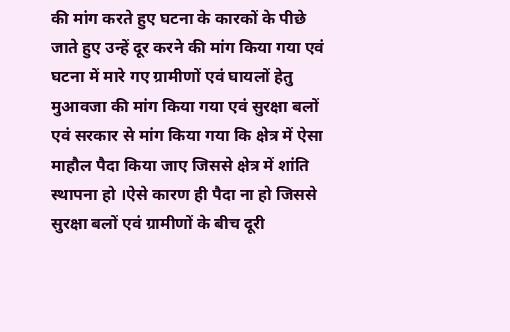की मांग करते हुए घटना के कारकों के पीछे जाते हुए उन्हें दूर करने की मांग किया गया एवं घटना में मारे गए ग्रामीणों एवं घायलों हेतु मुआवजा की मांग किया गया एवं सुरक्षा बलों एवं सरकार से मांग किया गया कि क्षेत्र में ऐसा माहौल पैदा किया जाए जिससे क्षेत्र में शांति स्थापना हो ।ऐसे कारण ही पैदा ना हो जिससे सुरक्षा बलों एवं ग्रामीणों के बीच दूरी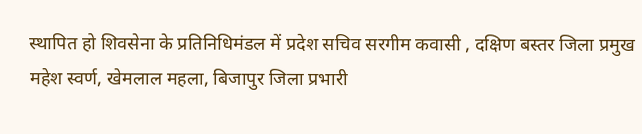स्थापित हो शिवसेना के प्रतिनिधिमंडल में प्रदेश सचिव सरगीम कवासी , दक्षिण बस्तर जिला प्रमुख महेश स्वर्ण, खेमलाल महला, बिजापुर जिला प्रभारी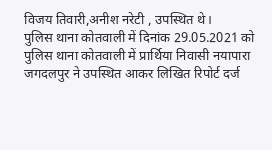विजय तिवारी,अनीश नरेटी , उपस्थित थे।
पुलिस थाना कोतवाली में दिनांक 29.05.2021 को पुलिस थाना कोतवाली में प्रार्थिया निवासी नयापारा जगदलपुर ने उपस्थित आकर लिखित रिपोर्ट दर्ज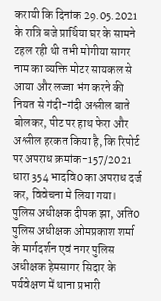करायी कि दिनांक 29.05.2021 के रात्रि बजे प्रार्थिया घर के सामने टहल रही थी तभी मोगीया सागर नाम का व्यक्ति मोटर सायकल से आया और लज्जा भंग करने की नियत से गंदी-गंदी अश्लील बाते बोलकर, पीट पर हाथ फेरा और अश्लील हरकत किया है, कि रिपोर्ट पर अपराध क्रमांक-157/2021 धारा 354 भादवि0 का अपराध दर्ज कर, विवेचना मे लिया गया।
पुलिस अधीक्षक दीपक झा, अति0 पुलिस अधीक्षक ओमप्रकाश शर्मा के मार्गदर्शन एवं नगर पुलिस अधीक्षक हेमसागर सिदार के पर्यवेक्षण में थाना प्रभारी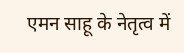एमन साहू के नेतृत्व में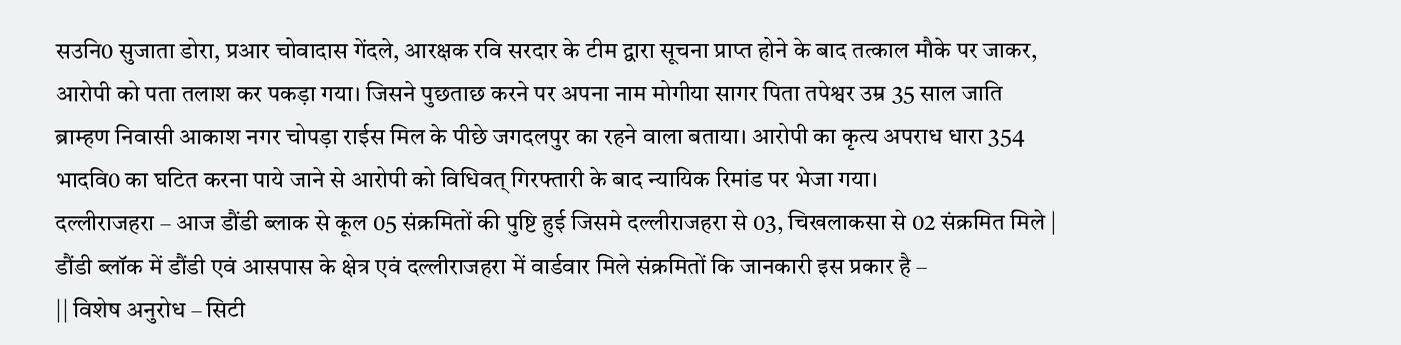सउनि0 सुजाता डोरा, प्रआर चोवादास गेंदले, आरक्षक रवि सरदार के टीम द्वारा सूचना प्राप्त होने के बाद तत्काल मौके पर जाकर, आरोपी को पता तलाश कर पकड़ा गया। जिसने पुछताछ करने पर अपना नाम मोगीया सागर पिता तपेश्वर उम्र 35 साल जाति ब्राम्हण निवासी आकाश नगर चोपड़ा राईस मिल के पीछे जगदलपुर का रहने वाला बताया। आरोपी का कृत्य अपराध धारा 354 भादवि0 का घटित करना पाये जाने से आरोपी को विधिवत् गिरफ्तारी के बाद न्यायिक रिमांड पर भेजा गया।
दल्लीराजहरा – आज डौंडी ब्लाक से कूल 05 संक्रमितों की पुष्टि हुई जिसमे दल्लीराजहरा से 03, चिखलाकसा से 02 संक्रमित मिले |
डौंडी ब्लॉक में डौंडी एवं आसपास के क्षेत्र एवं दल्लीराजहरा में वार्डवार मिले संक्रमितों कि जानकारी इस प्रकार है –
|| विशेष अनुरोध – सिटी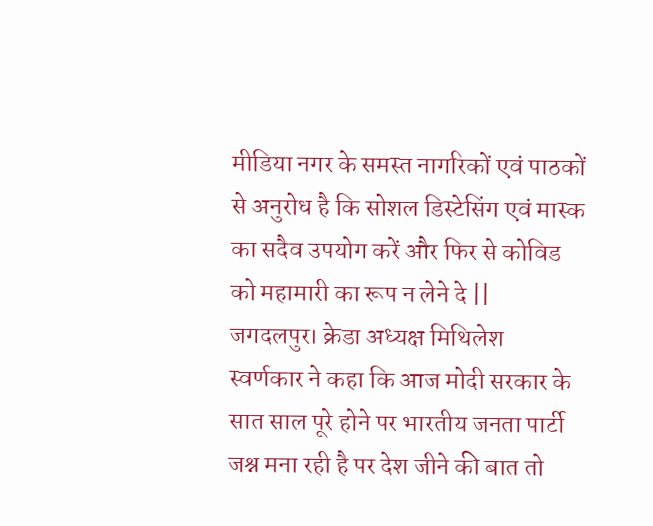मीडिया नगर के समस्त नागरिकों एवं पाठकों से अनुरोध है कि सोशल डिस्टेसिंग एवं मास्क का सदैव उपयोग करें और फिर से कोविड को महामारी का रूप न लेने दे ||
जगदलपुर। क्रेडा अध्यक्ष मिथिलेश स्वर्णकार ने कहा कि आज मोदी सरकार के सात साल पूरे होने पर भारतीय जनता पार्टी जश्न मना रही है पर देश जीने की बात तो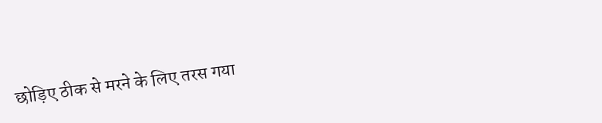छोड़िए ठीक से मरने के लिए तरस गया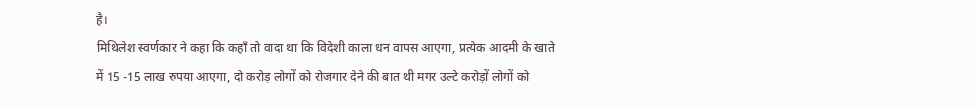है।
मिथिलेश स्वर्णकार ने कहा कि कहाँ तो वादा था कि विदेशी काला धन वापस आएगा, प्रत्येक आदमी के खाते में 15 -15 लाख रुपया आएगा, दो करोड़ लोगों को रोजगार देने की बात थी मगर उल्टे करोड़ों लोगों को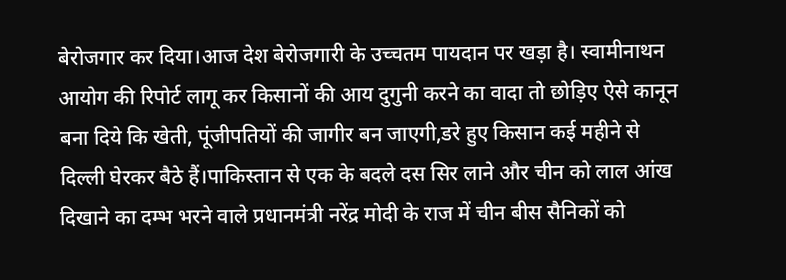बेरोजगार कर दिया।आज देश बेरोजगारी के उच्चतम पायदान पर खड़ा है। स्वामीनाथन आयोग की रिपोर्ट लागू कर किसानों की आय दुगुनी करने का वादा तो छोड़िए ऐसे कानून बना दिये कि खेती, पूंजीपतियों की जागीर बन जाएगी,डरे हुए किसान कई महीने से दिल्ली घेरकर बैठे हैं।पाकिस्तान से एक के बदले दस सिर लाने और चीन को लाल आंख दिखाने का दम्भ भरने वाले प्रधानमंत्री नरेंद्र मोदी के राज में चीन बीस सैनिकों को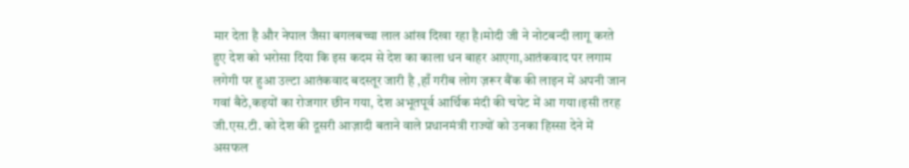मार देता है और नेपाल जैसा बगलबच्चा लाल आंख दिखा रहा है।मोदी जी ने नोटबन्दी लागू करते हुए देश को भरोसा दिया कि इस कदम से देश का काला धन बाहर आएगा,आतंकवाद पर लगाम लगेगी पर हुआ उल्टा आतंकवाद बदस्तूर जारी है ,हाँ गरीब लोग ज़रूर बैंक की लाइन में अपनी जान गवां बैठे,कइयों का रोजगार छीन गया, देश अभूतपूर्व आर्थिक मंदी की चपेट में आ गया।इसी तरह जी.एस.टी. को देश की दूसरी आज़ादी बताने वाले प्रधानमंत्री राज्यों को उनका हिस्सा देने में असफल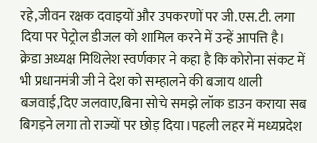रहे,जीवन रक्षक दवाइयों और उपकरणों पर जी.एस.टी. लगा दिया पर पेट्रोल डीजल को शामिल करने में उन्हें आपत्ति है।
क्रेडा अध्यक्ष मिथिलेश स्वर्णकार ने कहा है कि कोरोना संकट में भी प्रधानमंत्री जी ने देश को सम्हालने की बजाय थाली बजवाई,दिए जलवाए,बिना सोचे समझे लॉक डाउन कराया सब बिगड़ने लगा तो राज्यों पर छोड़ दिया।पहली लहर में मध्यप्रदेश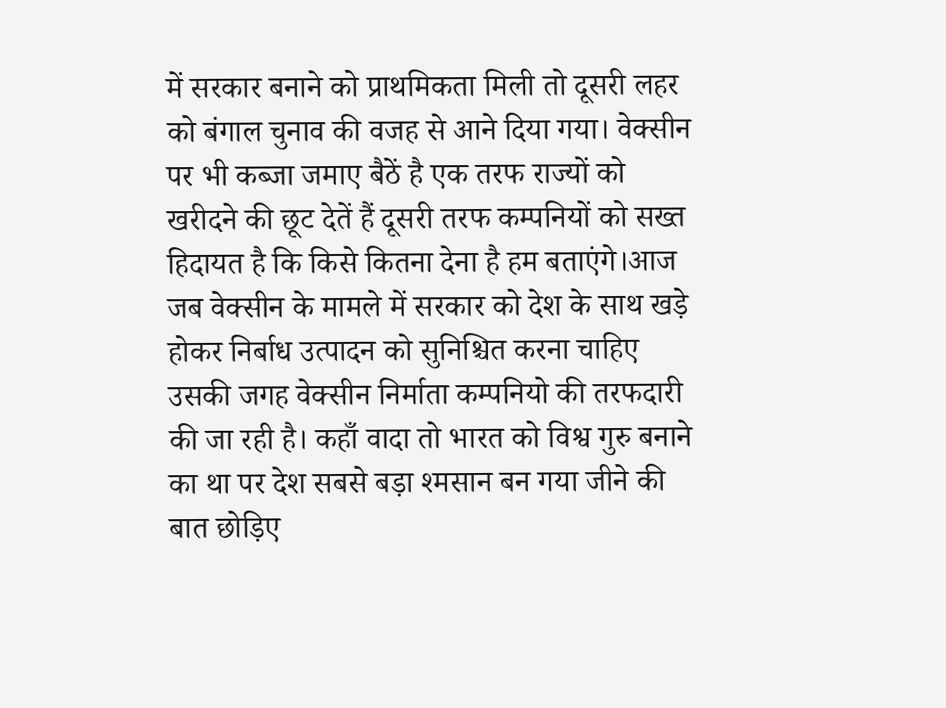में सरकार बनाने को प्राथमिकता मिली तो दूसरी लहर को बंगाल चुनाव की वजह से आने दिया गया। वेक्सीन पर भी कब्जा जमाए बैठें है एक तरफ राज्यों को खरीदने की छूट देतें हैं दूसरी तरफ कम्पनियों को सख्त हिदायत है कि किसे कितना देना है हम बताएंगे।आज जब वेक्सीन के मामले में सरकार को देश के साथ खड़े होकर निर्बाध उत्पादन को सुनिश्चित करना चाहिए उसकी जगह वेक्सीन निर्माता कम्पनियो की तरफदारी की जा रही है। कहाँ वादा तो भारत को विश्व गुरु बनाने का था पर देश सबसे बड़ा श्मसान बन गया जीने की बात छोड़िए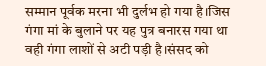सम्मान पूर्वक मरना भी दुर्लभ हो गया है।जिस गंगा मां के बुलाने पर यह पुत्र बनारस गया था वही गंगा लाशों से अटी पड़ी है।संसद को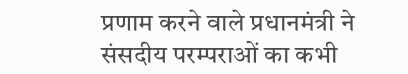प्रणाम करने वाले प्रधानमंत्री ने संसदीय परम्पराओं का कभी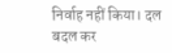निर्वाह नहीं किया। दल बदल कर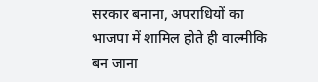सरकार बनाना, अपराधियों का भाजपा में शामिल होते ही वाल्मीकि बन जाना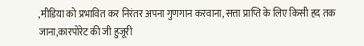,मीडिया को प्रभावित कर निरंतर अपना गुणगान करवाना, सत्ता प्राप्ति के लिए किसी हद तक जाना,कारपोरेट की जी हुजूरी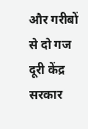और गरीबों से दो गज दूरी केंद्र सरकार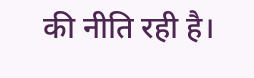की नीति रही है।